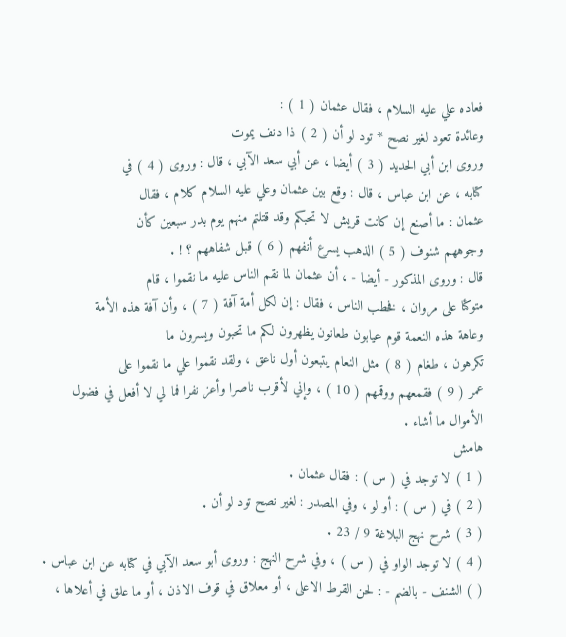فعاده علي عليه السلام ، فقال عثمان ( 1 ) :
وعائدة تعود لغير نصح * تود لو أن ( 2 ) ذا دنف يموت
وروى ابن أبي الحديد ( 3 ) أيضا ، عن أبي سعد الآبي ، قال : وروى ( 4 ) في
كتابه ، عن ابن عباس ، قال : وقع بين عثمان وعلي عليه السلام كلام ، فقال
عثمان : ما أصنع إن كانت قريش لا تحبكم وقد قتلتم منهم يوم بدر سبعين كأن
وجوههم شنوف ( 5 ) الذهب يسرع أنفهم ( 6 ) قبل شفاههم ؟ ! .
قال : وروى المذكور - أيضا - ، أن عثمان لما نقم الناس عليه ما نقموا ، قام
متوكئا على مروان ، فخطب الناس ، فقال : إن لكل أمة آفة ( 7 ) ، وأن آفة هذه الأمة
وعاهة هذه النعمة قوم عيابون طعانون يظهرون لكم ما تحبون ويسرون ما
تكرهون ، طغام ( 8 ) مثل النعام يتبعون أول ناعق ، ولقد نقموا علي ما نقموا على
عمر ( 9 ) فقمعهم ووقمهم ( 10 ) ، وإني لأقرب ناصرا وأعز نفرا فما لي لا أفعل في فضول
الأموال ما أشاء .
هامش
( 1 ) لا توجد في ( س ) : فقال عثمان .
( 2 ) في ( س ) : أو لو ، وفي المصدر : لغير نصح تود لو أن .
( 3 ) شرح نهج البلاغة 9 / 23 .
( 4 ) لا توجد الواو في ( س ) ، وفي شرح النهج : وروى أبو سعد الآبي في كتابه عن ابن عباس .
( ) الشنف - بالضم - : لحن القرط الاعلى ، أو معلاق في قوف الاذن ، أو ما علق في أعلاها ،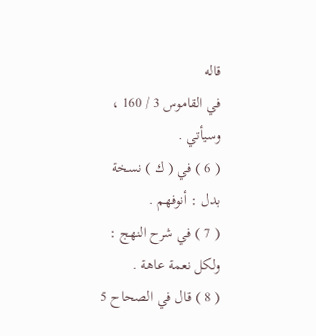قاله
في القاموس 3 / 160 ، وسيأتي .
( 6 ) في ( ك ) نسخة بدل : أنوفهم .
( 7 ) في شرح النهج : ولكل نعمة عاهة .
( 8 ) قال في الصحاح 5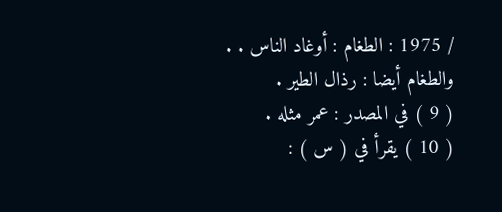/ 1975 : الطغام : أوغاد الناس . . والطغام أيضا : رذال الطير .
( 9 ) في المصدر : عمر مثله .
( 10 ) يقرأ في ( س ) :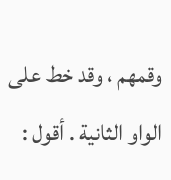وقمهم ، وقد خط على الواو الثانية . أقول :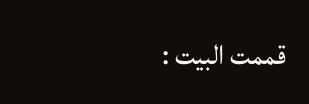قممت البيت :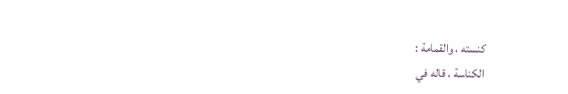كنسته ، والقمامة :
الكناسة ، قاله في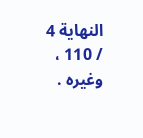النهاية 4 / 110 ، وغيره .